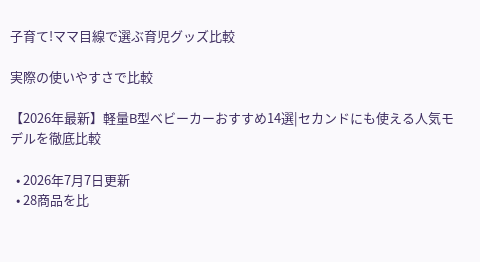子育て!ママ目線で選ぶ育児グッズ比較

実際の使いやすさで比較

【2026年最新】軽量B型ベビーカーおすすめ14選|セカンドにも使える人気モデルを徹底比較

  • 2026年7月7日更新
  • 28商品を比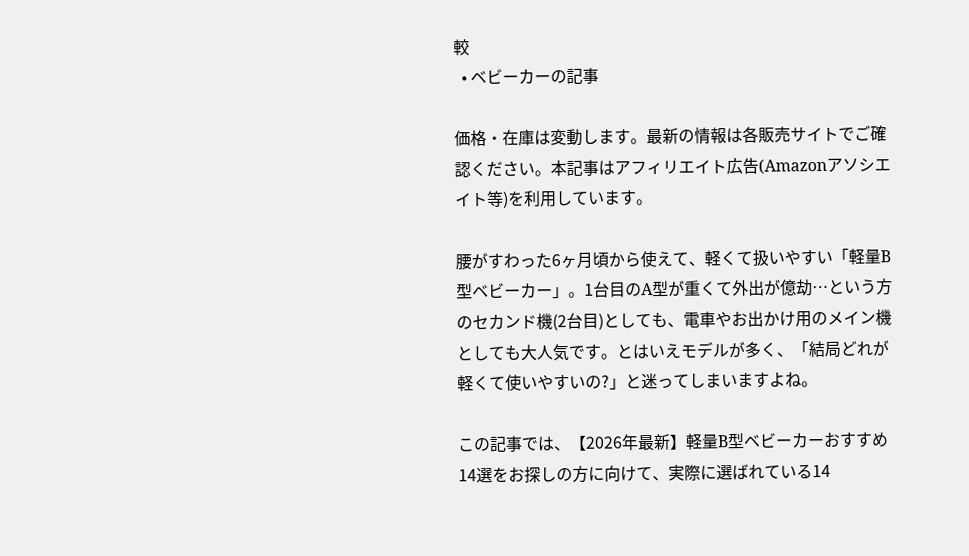較
  • ベビーカーの記事

価格・在庫は変動します。最新の情報は各販売サイトでご確認ください。本記事はアフィリエイト広告(Amazonアソシエイト等)を利用しています。

腰がすわった6ヶ月頃から使えて、軽くて扱いやすい「軽量B型ベビーカー」。1台目のA型が重くて外出が億劫…という方のセカンド機(2台目)としても、電車やお出かけ用のメイン機としても大人気です。とはいえモデルが多く、「結局どれが軽くて使いやすいの?」と迷ってしまいますよね。

この記事では、【2026年最新】軽量B型ベビーカーおすすめ14選をお探しの方に向けて、実際に選ばれている14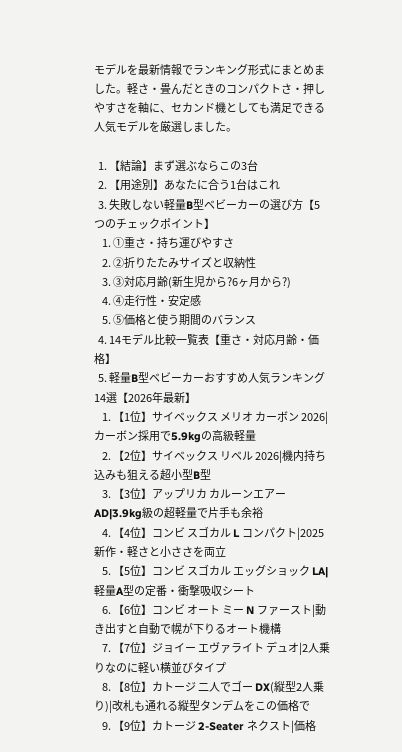モデルを最新情報でランキング形式にまとめました。軽さ・畳んだときのコンパクトさ・押しやすさを軸に、セカンド機としても満足できる人気モデルを厳選しました。

  1. 【結論】まず選ぶならこの3台
  2. 【用途別】あなたに合う1台はこれ
  3. 失敗しない軽量B型ベビーカーの選び方【5つのチェックポイント】
    1. ①重さ・持ち運びやすさ
    2. ②折りたたみサイズと収納性
    3. ③対応月齢(新生児から?6ヶ月から?)
    4. ④走行性・安定感
    5. ⑤価格と使う期間のバランス
  4. 14モデル比較一覧表【重さ・対応月齢・価格】
  5. 軽量B型ベビーカーおすすめ人気ランキング14選【2026年最新】
    1. 【1位】サイベックス メリオ カーボン 2026|カーボン採用で5.9kgの高級軽量
    2. 【2位】サイベックス リベル 2026|機内持ち込みも狙える超小型B型
    3. 【3位】アップリカ カルーンエアー AD|3.9kg級の超軽量で片手も余裕
    4. 【4位】コンビ スゴカル L コンパクト|2025新作・軽さと小ささを両立
    5. 【5位】コンビ スゴカル エッグショック LA|軽量A型の定番・衝撃吸収シート
    6. 【6位】コンビ オート ミー N ファースト|動き出すと自動で幌が下りるオート機構
    7. 【7位】ジョイー エヴァライト デュオ|2人乗りなのに軽い横並びタイプ
    8. 【8位】カトージ 二人でゴー DX(縦型2人乗り)|改札も通れる縦型タンデムをこの価格で
    9. 【9位】カトージ 2-Seater ネクスト|価格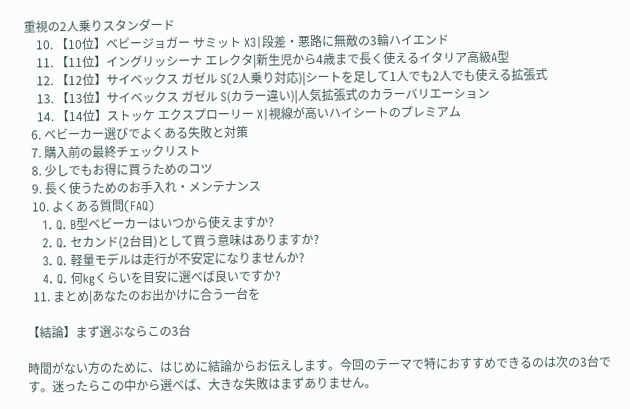重視の2人乗りスタンダード
    10. 【10位】ベビージョガー サミット X3|段差・悪路に無敵の3輪ハイエンド
    11. 【11位】イングリッシーナ エレクタ|新生児から4歳まで長く使えるイタリア高級A型
    12. 【12位】サイベックス ガゼル S(2人乗り対応)|シートを足して1人でも2人でも使える拡張式
    13. 【13位】サイベックス ガゼル S(カラー違い)|人気拡張式のカラーバリエーション
    14. 【14位】ストッケ エクスプローリー X|視線が高いハイシートのプレミアム
  6. ベビーカー選びでよくある失敗と対策
  7. 購入前の最終チェックリスト
  8. 少しでもお得に買うためのコツ
  9. 長く使うためのお手入れ・メンテナンス
  10. よくある質問(FAQ)
    1. Q. B型ベビーカーはいつから使えますか?
    2. Q. セカンド(2台目)として買う意味はありますか?
    3. Q. 軽量モデルは走行が不安定になりませんか?
    4. Q. 何kgくらいを目安に選べば良いですか?
  11. まとめ|あなたのお出かけに合う一台を

【結論】まず選ぶならこの3台

時間がない方のために、はじめに結論からお伝えします。今回のテーマで特におすすめできるのは次の3台です。迷ったらこの中から選べば、大きな失敗はまずありません。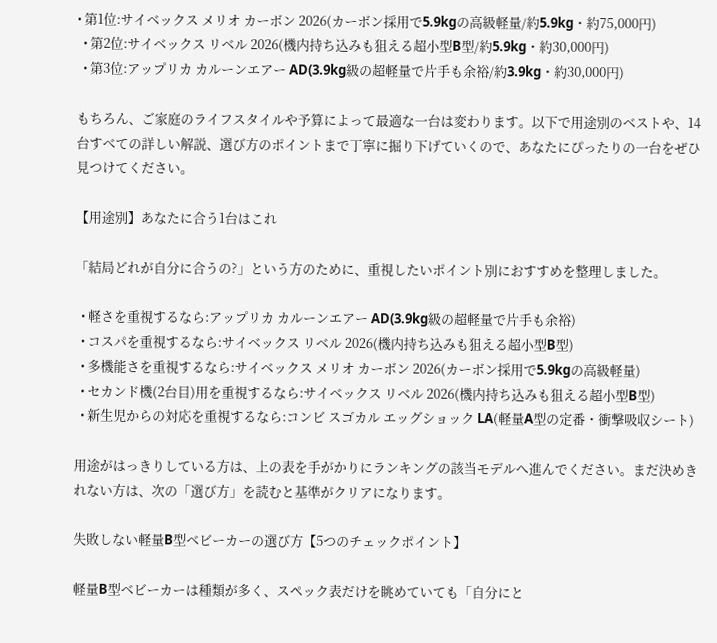• 第1位:サイベックス メリオ カーボン 2026(カーボン採用で5.9kgの高級軽量/約5.9kg・約75,000円)
  • 第2位:サイベックス リベル 2026(機内持ち込みも狙える超小型B型/約5.9kg・約30,000円)
  • 第3位:アップリカ カルーンエアー AD(3.9kg級の超軽量で片手も余裕/約3.9kg・約30,000円)

もちろん、ご家庭のライフスタイルや予算によって最適な一台は変わります。以下で用途別のベストや、14台すべての詳しい解説、選び方のポイントまで丁寧に掘り下げていくので、あなたにぴったりの一台をぜひ見つけてください。

【用途別】あなたに合う1台はこれ

「結局どれが自分に合うの?」という方のために、重視したいポイント別におすすめを整理しました。

  • 軽さを重視するなら:アップリカ カルーンエアー AD(3.9kg級の超軽量で片手も余裕)
  • コスパを重視するなら:サイベックス リベル 2026(機内持ち込みも狙える超小型B型)
  • 多機能さを重視するなら:サイベックス メリオ カーボン 2026(カーボン採用で5.9kgの高級軽量)
  • セカンド機(2台目)用を重視するなら:サイベックス リベル 2026(機内持ち込みも狙える超小型B型)
  • 新生児からの対応を重視するなら:コンビ スゴカル エッグショック LA(軽量A型の定番・衝撃吸収シート)

用途がはっきりしている方は、上の表を手がかりにランキングの該当モデルへ進んでください。まだ決めきれない方は、次の「選び方」を読むと基準がクリアになります。

失敗しない軽量B型ベビーカーの選び方【5つのチェックポイント】

軽量B型ベビーカーは種類が多く、スペック表だけを眺めていても「自分にと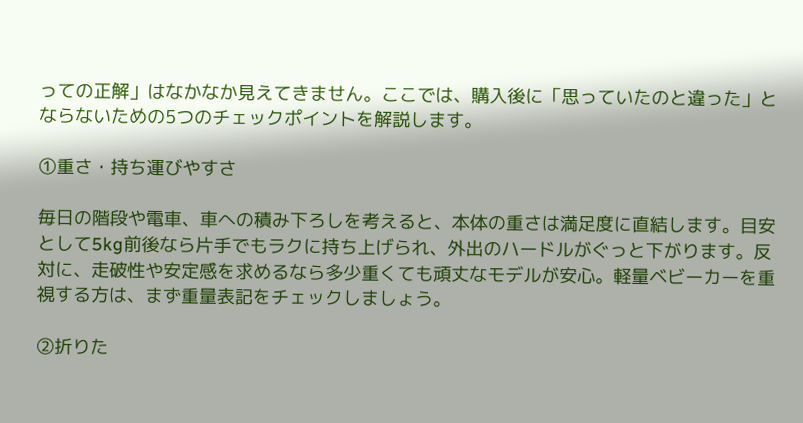っての正解」はなかなか見えてきません。ここでは、購入後に「思っていたのと違った」とならないための5つのチェックポイントを解説します。

①重さ・持ち運びやすさ

毎日の階段や電車、車への積み下ろしを考えると、本体の重さは満足度に直結します。目安として5kg前後なら片手でもラクに持ち上げられ、外出のハードルがぐっと下がります。反対に、走破性や安定感を求めるなら多少重くても頑丈なモデルが安心。軽量ベビーカーを重視する方は、まず重量表記をチェックしましょう。

②折りた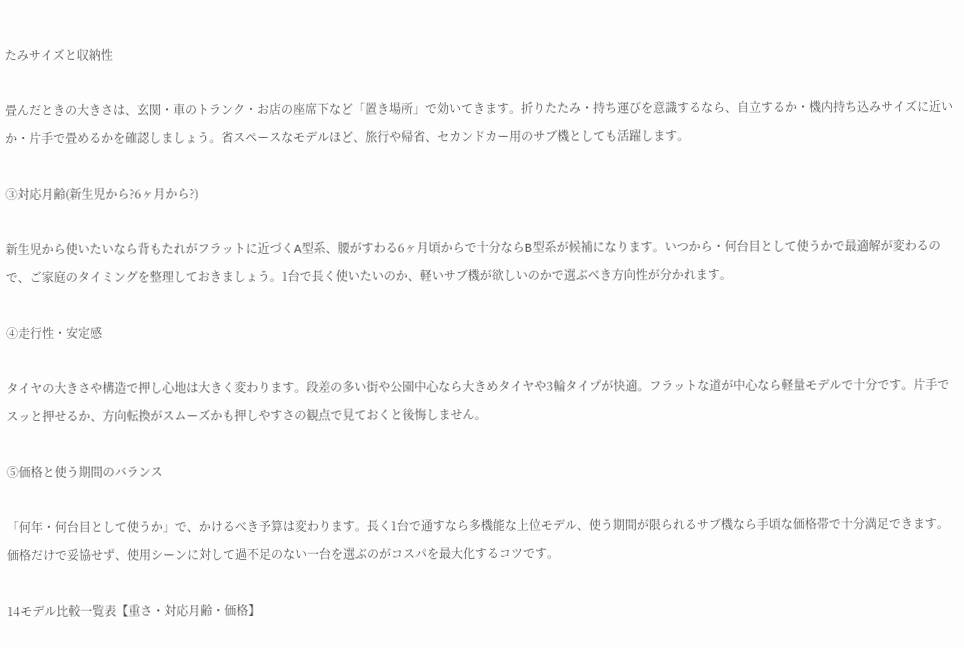たみサイズと収納性

畳んだときの大きさは、玄関・車のトランク・お店の座席下など「置き場所」で効いてきます。折りたたみ・持ち運びを意識するなら、自立するか・機内持ち込みサイズに近いか・片手で畳めるかを確認しましょう。省スペースなモデルほど、旅行や帰省、セカンドカー用のサブ機としても活躍します。

③対応月齢(新生児から?6ヶ月から?)

新生児から使いたいなら背もたれがフラットに近づくA型系、腰がすわる6ヶ月頃からで十分ならB型系が候補になります。いつから・何台目として使うかで最適解が変わるので、ご家庭のタイミングを整理しておきましょう。1台で長く使いたいのか、軽いサブ機が欲しいのかで選ぶべき方向性が分かれます。

④走行性・安定感

タイヤの大きさや構造で押し心地は大きく変わります。段差の多い街や公園中心なら大きめタイヤや3輪タイプが快適。フラットな道が中心なら軽量モデルで十分です。片手でスッと押せるか、方向転換がスムーズかも押しやすさの観点で見ておくと後悔しません。

⑤価格と使う期間のバランス

「何年・何台目として使うか」で、かけるべき予算は変わります。長く1台で通すなら多機能な上位モデル、使う期間が限られるサブ機なら手頃な価格帯で十分満足できます。価格だけで妥協せず、使用シーンに対して過不足のない一台を選ぶのがコスパを最大化するコツです。

14モデル比較一覧表【重さ・対応月齢・価格】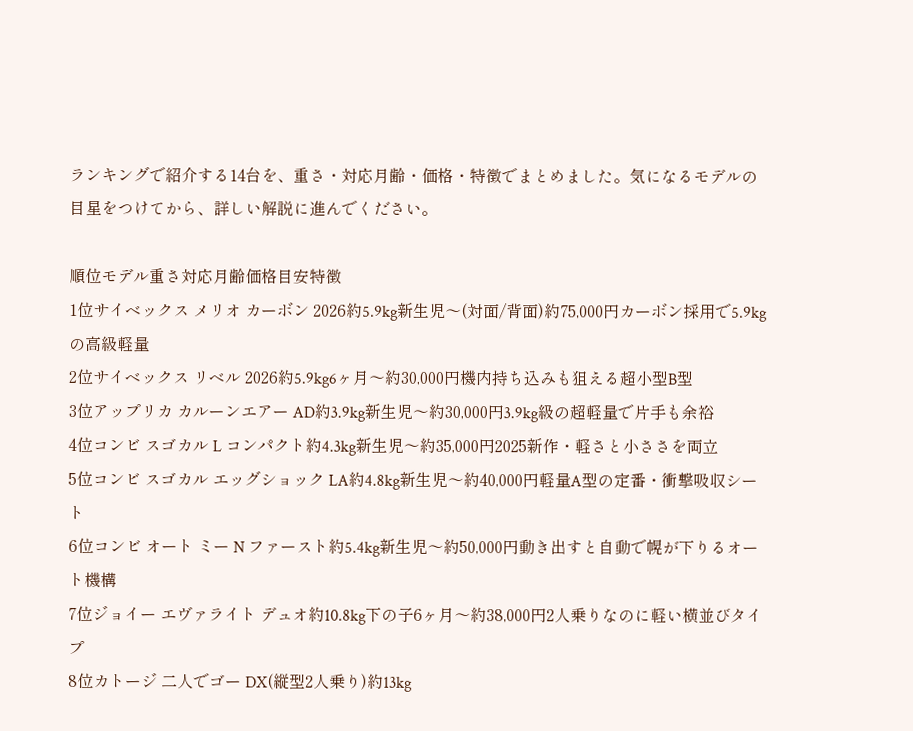ランキングで紹介する14台を、重さ・対応月齢・価格・特徴でまとめました。気になるモデルの目星をつけてから、詳しい解説に進んでください。

順位モデル重さ対応月齢価格目安特徴
1位サイベックス メリオ カーボン 2026約5.9kg新生児〜(対面/背面)約75,000円カーボン採用で5.9kgの高級軽量
2位サイベックス リベル 2026約5.9kg6ヶ月〜約30,000円機内持ち込みも狙える超小型B型
3位アップリカ カルーンエアー AD約3.9kg新生児〜約30,000円3.9kg級の超軽量で片手も余裕
4位コンビ スゴカル L コンパクト約4.3kg新生児〜約35,000円2025新作・軽さと小ささを両立
5位コンビ スゴカル エッグショック LA約4.8kg新生児〜約40,000円軽量A型の定番・衝撃吸収シート
6位コンビ オート ミー N ファースト約5.4kg新生児〜約50,000円動き出すと自動で幌が下りるオート機構
7位ジョイー エヴァライト デュオ約10.8kg下の子6ヶ月〜約38,000円2人乗りなのに軽い横並びタイプ
8位カトージ 二人でゴー DX(縦型2人乗り)約13kg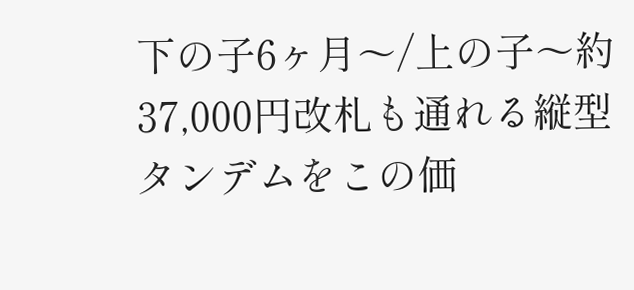下の子6ヶ月〜/上の子〜約37,000円改札も通れる縦型タンデムをこの価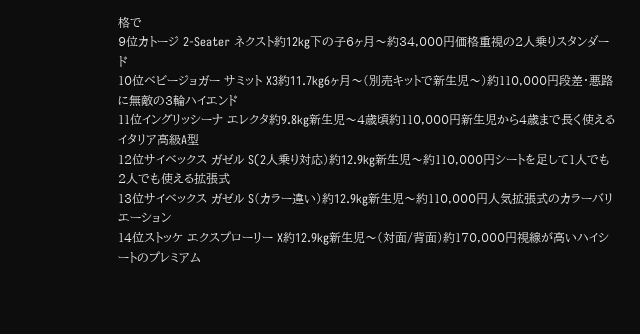格で
9位カトージ 2-Seater ネクスト約12kg下の子6ヶ月〜約34,000円価格重視の2人乗りスタンダード
10位ベビージョガー サミット X3約11.7kg6ヶ月〜(別売キットで新生児〜)約110,000円段差・悪路に無敵の3輪ハイエンド
11位イングリッシーナ エレクタ約9.8kg新生児〜4歳頃約110,000円新生児から4歳まで長く使えるイタリア高級A型
12位サイベックス ガゼル S(2人乗り対応)約12.9kg新生児〜約110,000円シートを足して1人でも2人でも使える拡張式
13位サイベックス ガゼル S(カラー違い)約12.9kg新生児〜約110,000円人気拡張式のカラーバリエーション
14位ストッケ エクスプローリー X約12.9kg新生児〜(対面/背面)約170,000円視線が高いハイシートのプレミアム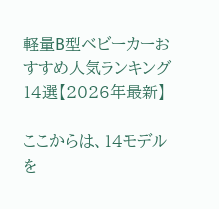軽量B型ベビーカーおすすめ人気ランキング14選【2026年最新】

ここからは、14モデルを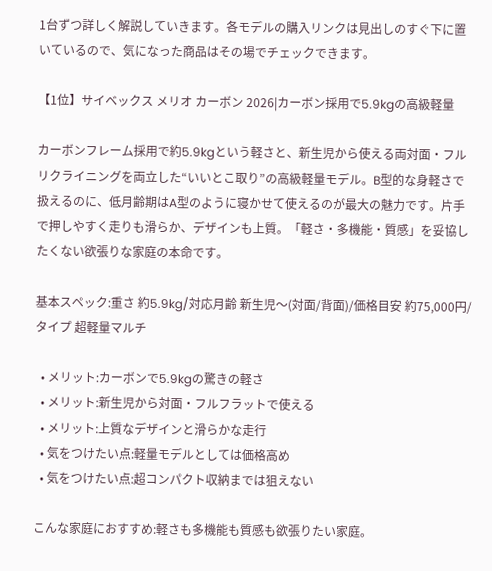1台ずつ詳しく解説していきます。各モデルの購入リンクは見出しのすぐ下に置いているので、気になった商品はその場でチェックできます。

【1位】サイベックス メリオ カーボン 2026|カーボン採用で5.9kgの高級軽量

カーボンフレーム採用で約5.9kgという軽さと、新生児から使える両対面・フルリクライニングを両立した“いいとこ取り”の高級軽量モデル。B型的な身軽さで扱えるのに、低月齢期はA型のように寝かせて使えるのが最大の魅力です。片手で押しやすく走りも滑らか、デザインも上質。「軽さ・多機能・質感」を妥協したくない欲張りな家庭の本命です。

基本スペック:重さ 約5.9kg/対応月齢 新生児〜(対面/背面)/価格目安 約75,000円/タイプ 超軽量マルチ

  • メリット:カーボンで5.9kgの驚きの軽さ
  • メリット:新生児から対面・フルフラットで使える
  • メリット:上質なデザインと滑らかな走行
  • 気をつけたい点:軽量モデルとしては価格高め
  • 気をつけたい点:超コンパクト収納までは狙えない

こんな家庭におすすめ:軽さも多機能も質感も欲張りたい家庭。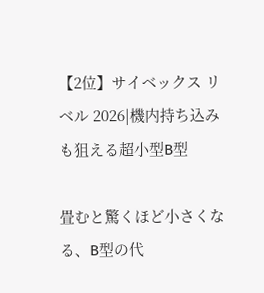【2位】サイベックス リベル 2026|機内持ち込みも狙える超小型B型

畳むと驚くほど小さくなる、B型の代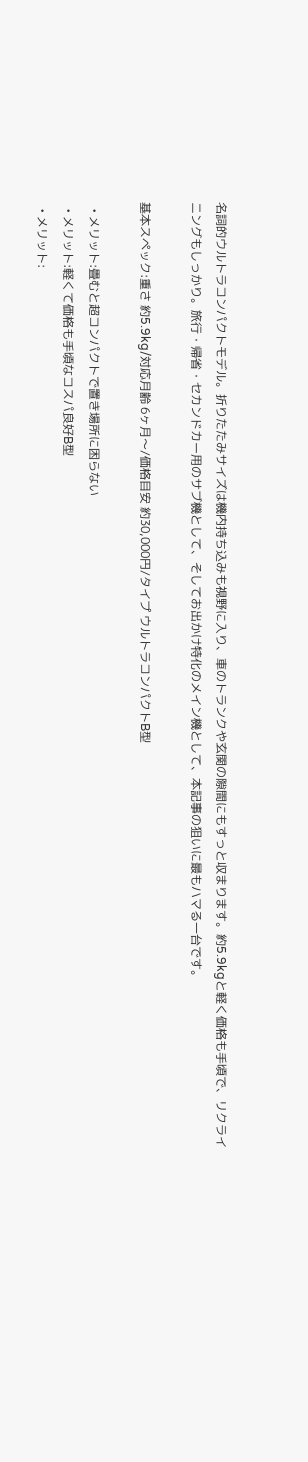名詞的ウルトラコンパクトモデル。折りたたみサイズは機内持ち込みも視野に入り、車のトランクや玄関の隙間にもすっと収まります。約5.9kgと軽く価格も手頃で、リクライニングもしっかり。旅行・帰省・セカンドカー用のサブ機として、そしてお出かけ特化のメイン機として、本記事の狙いに最もハマる一台です。

基本スペック:重さ 約5.9kg/対応月齢 6ヶ月〜/価格目安 約30,000円/タイプ ウルトラコンパクトB型

  • メリット:畳むと超コンパクトで置き場所に困らない
  • メリット:軽くて価格も手頃なコスパ良好B型
  • メリット: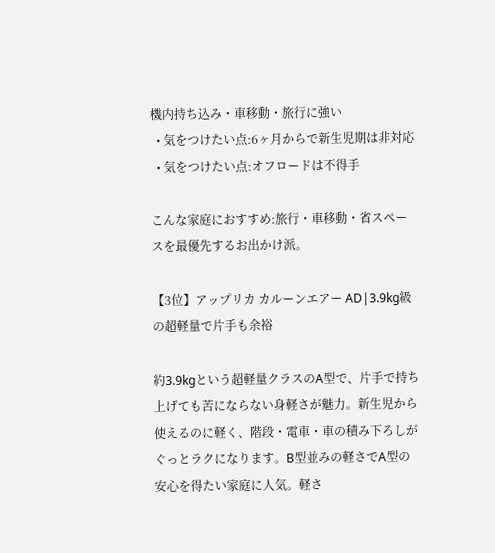機内持ち込み・車移動・旅行に強い
  • 気をつけたい点:6ヶ月からで新生児期は非対応
  • 気をつけたい点:オフロードは不得手

こんな家庭におすすめ:旅行・車移動・省スペースを最優先するお出かけ派。

【3位】アップリカ カルーンエアー AD|3.9kg級の超軽量で片手も余裕

約3.9kgという超軽量クラスのA型で、片手で持ち上げても苦にならない身軽さが魅力。新生児から使えるのに軽く、階段・電車・車の積み下ろしがぐっとラクになります。B型並みの軽さでA型の安心を得たい家庭に人気。軽さ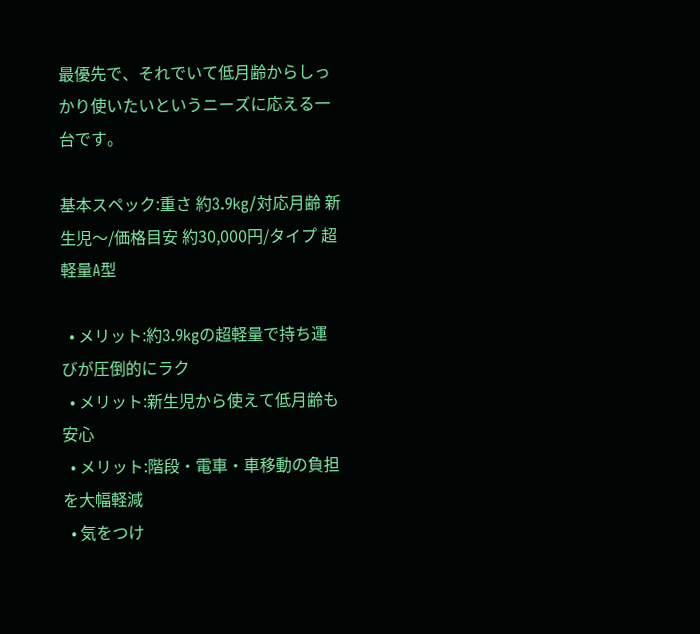最優先で、それでいて低月齢からしっかり使いたいというニーズに応える一台です。

基本スペック:重さ 約3.9kg/対応月齢 新生児〜/価格目安 約30,000円/タイプ 超軽量A型

  • メリット:約3.9kgの超軽量で持ち運びが圧倒的にラク
  • メリット:新生児から使えて低月齢も安心
  • メリット:階段・電車・車移動の負担を大幅軽減
  • 気をつけ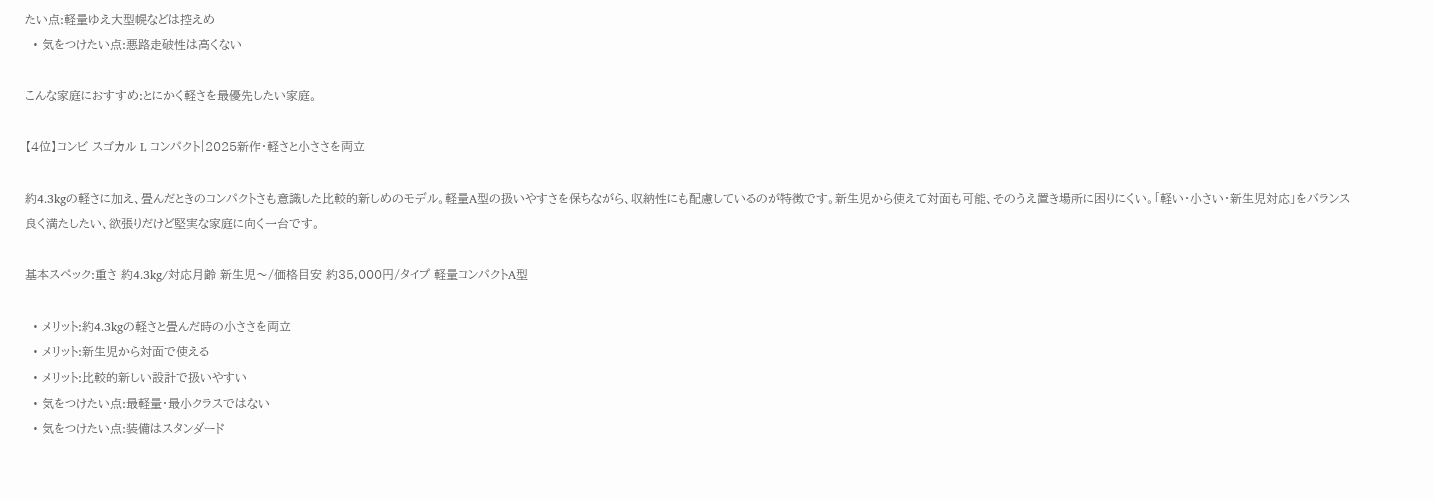たい点:軽量ゆえ大型幌などは控えめ
  • 気をつけたい点:悪路走破性は高くない

こんな家庭におすすめ:とにかく軽さを最優先したい家庭。

【4位】コンビ スゴカル L コンパクト|2025新作・軽さと小ささを両立

約4.3kgの軽さに加え、畳んだときのコンパクトさも意識した比較的新しめのモデル。軽量A型の扱いやすさを保ちながら、収納性にも配慮しているのが特徴です。新生児から使えて対面も可能、そのうえ置き場所に困りにくい。「軽い・小さい・新生児対応」をバランス良く満たしたい、欲張りだけど堅実な家庭に向く一台です。

基本スペック:重さ 約4.3kg/対応月齢 新生児〜/価格目安 約35,000円/タイプ 軽量コンパクトA型

  • メリット:約4.3kgの軽さと畳んだ時の小ささを両立
  • メリット:新生児から対面で使える
  • メリット:比較的新しい設計で扱いやすい
  • 気をつけたい点:最軽量・最小クラスではない
  • 気をつけたい点:装備はスタンダード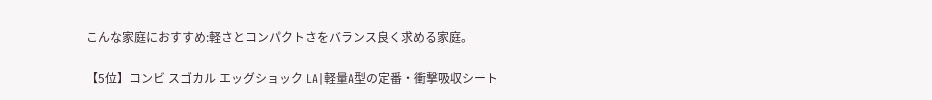こんな家庭におすすめ:軽さとコンパクトさをバランス良く求める家庭。

【5位】コンビ スゴカル エッグショック LA|軽量A型の定番・衝撃吸収シート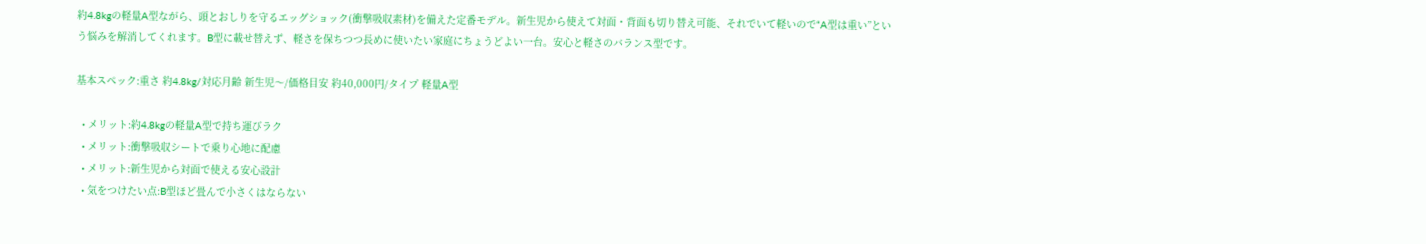約4.8kgの軽量A型ながら、頭とおしりを守るエッグショック(衝撃吸収素材)を備えた定番モデル。新生児から使えて対面・背面も切り替え可能、それでいて軽いので“A型は重い”という悩みを解消してくれます。B型に載せ替えず、軽さを保ちつつ長めに使いたい家庭にちょうどよい一台。安心と軽さのバランス型です。

基本スペック:重さ 約4.8kg/対応月齢 新生児〜/価格目安 約40,000円/タイプ 軽量A型

  • メリット:約4.8kgの軽量A型で持ち運びラク
  • メリット:衝撃吸収シートで乗り心地に配慮
  • メリット:新生児から対面で使える安心設計
  • 気をつけたい点:B型ほど畳んで小さくはならない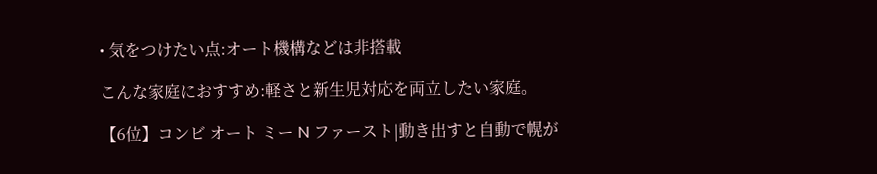• 気をつけたい点:オート機構などは非搭載

こんな家庭におすすめ:軽さと新生児対応を両立したい家庭。

【6位】コンビ オート ミー N ファースト|動き出すと自動で幌が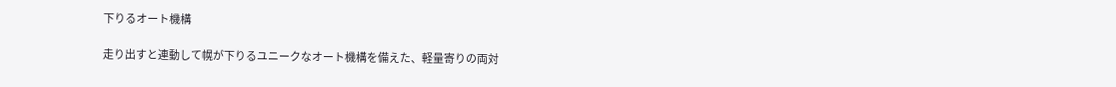下りるオート機構

走り出すと連動して幌が下りるユニークなオート機構を備えた、軽量寄りの両対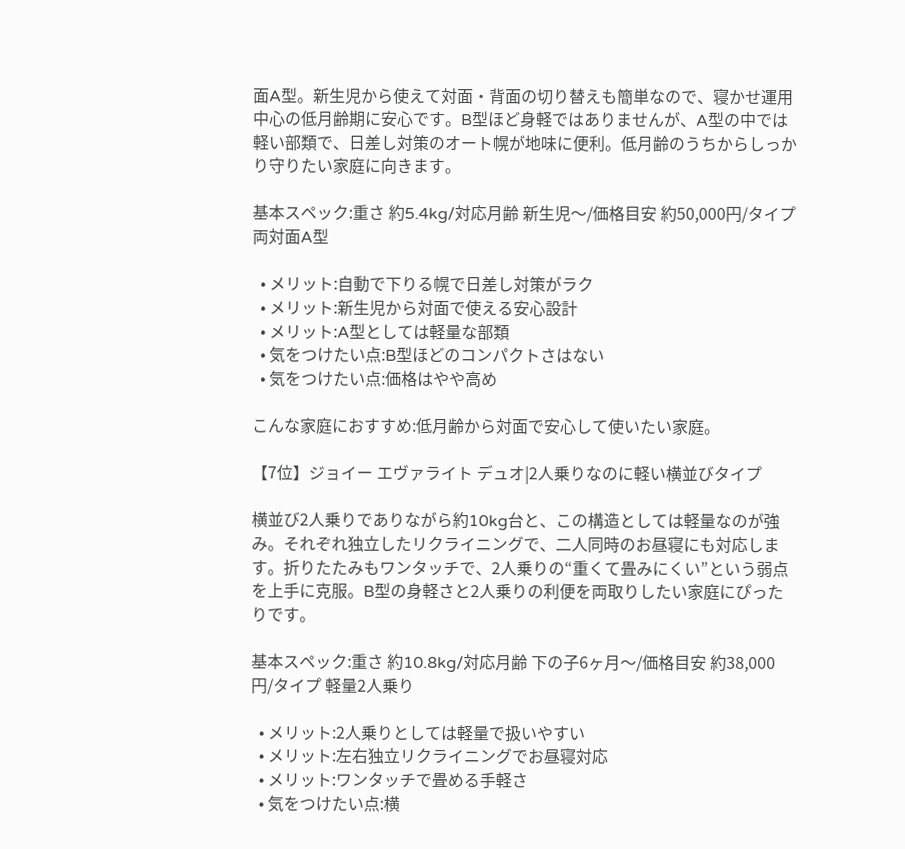面A型。新生児から使えて対面・背面の切り替えも簡単なので、寝かせ運用中心の低月齢期に安心です。B型ほど身軽ではありませんが、A型の中では軽い部類で、日差し対策のオート幌が地味に便利。低月齢のうちからしっかり守りたい家庭に向きます。

基本スペック:重さ 約5.4kg/対応月齢 新生児〜/価格目安 約50,000円/タイプ 両対面A型

  • メリット:自動で下りる幌で日差し対策がラク
  • メリット:新生児から対面で使える安心設計
  • メリット:A型としては軽量な部類
  • 気をつけたい点:B型ほどのコンパクトさはない
  • 気をつけたい点:価格はやや高め

こんな家庭におすすめ:低月齢から対面で安心して使いたい家庭。

【7位】ジョイー エヴァライト デュオ|2人乗りなのに軽い横並びタイプ

横並び2人乗りでありながら約10kg台と、この構造としては軽量なのが強み。それぞれ独立したリクライニングで、二人同時のお昼寝にも対応します。折りたたみもワンタッチで、2人乗りの“重くて畳みにくい”という弱点を上手に克服。B型の身軽さと2人乗りの利便を両取りしたい家庭にぴったりです。

基本スペック:重さ 約10.8kg/対応月齢 下の子6ヶ月〜/価格目安 約38,000円/タイプ 軽量2人乗り

  • メリット:2人乗りとしては軽量で扱いやすい
  • メリット:左右独立リクライニングでお昼寝対応
  • メリット:ワンタッチで畳める手軽さ
  • 気をつけたい点:横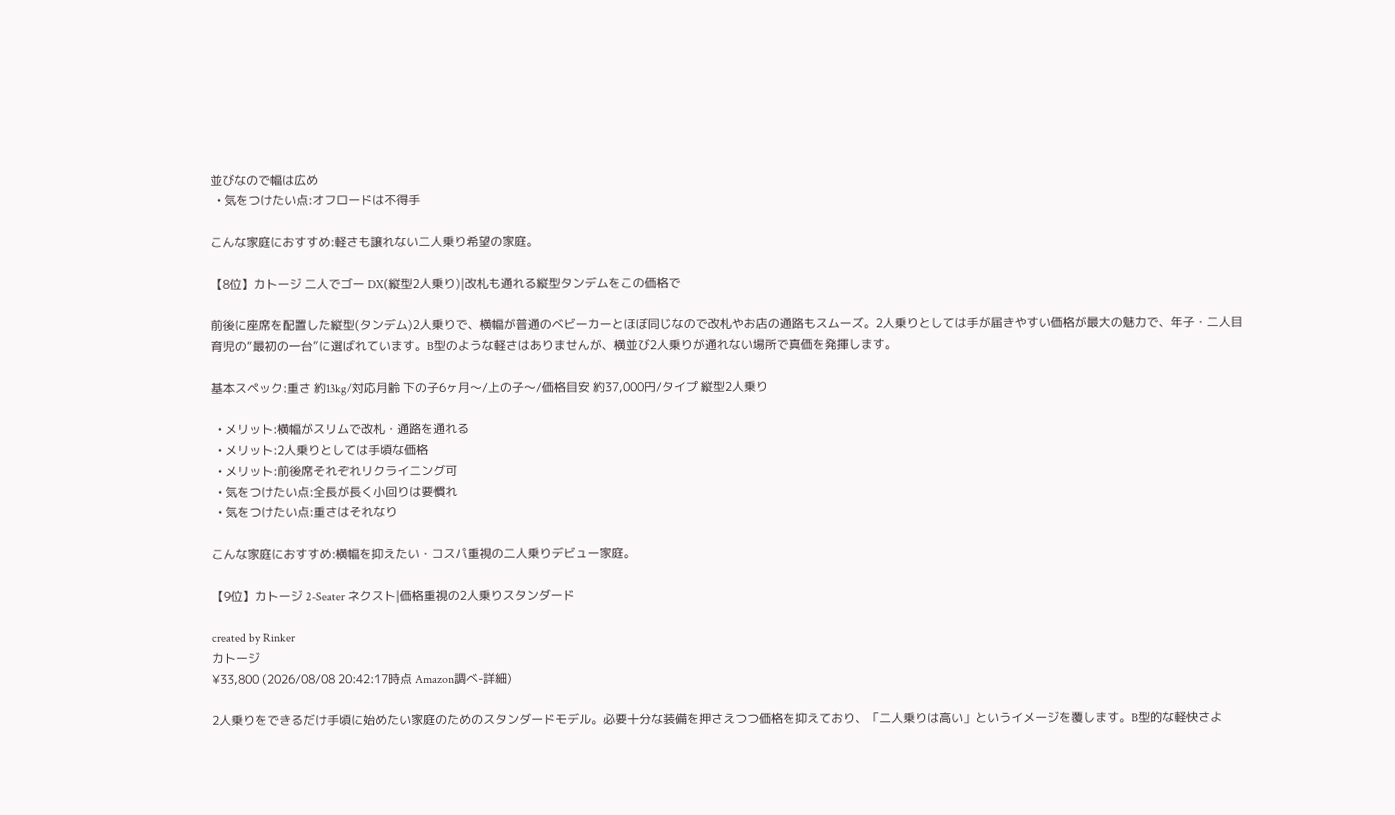並びなので幅は広め
  • 気をつけたい点:オフロードは不得手

こんな家庭におすすめ:軽さも譲れない二人乗り希望の家庭。

【8位】カトージ 二人でゴー DX(縦型2人乗り)|改札も通れる縦型タンデムをこの価格で

前後に座席を配置した縦型(タンデム)2人乗りで、横幅が普通のベビーカーとほぼ同じなので改札やお店の通路もスムーズ。2人乗りとしては手が届きやすい価格が最大の魅力で、年子・二人目育児の“最初の一台”に選ばれています。B型のような軽さはありませんが、横並び2人乗りが通れない場所で真価を発揮します。

基本スペック:重さ 約13kg/対応月齢 下の子6ヶ月〜/上の子〜/価格目安 約37,000円/タイプ 縦型2人乗り

  • メリット:横幅がスリムで改札・通路を通れる
  • メリット:2人乗りとしては手頃な価格
  • メリット:前後席それぞれリクライニング可
  • 気をつけたい点:全長が長く小回りは要慣れ
  • 気をつけたい点:重さはそれなり

こんな家庭におすすめ:横幅を抑えたい・コスパ重視の二人乗りデビュー家庭。

【9位】カトージ 2-Seater ネクスト|価格重視の2人乗りスタンダード

created by Rinker
カトージ
¥33,800 (2026/08/08 20:42:17時点 Amazon調べ-詳細)

2人乗りをできるだけ手頃に始めたい家庭のためのスタンダードモデル。必要十分な装備を押さえつつ価格を抑えており、「二人乗りは高い」というイメージを覆します。B型的な軽快さよ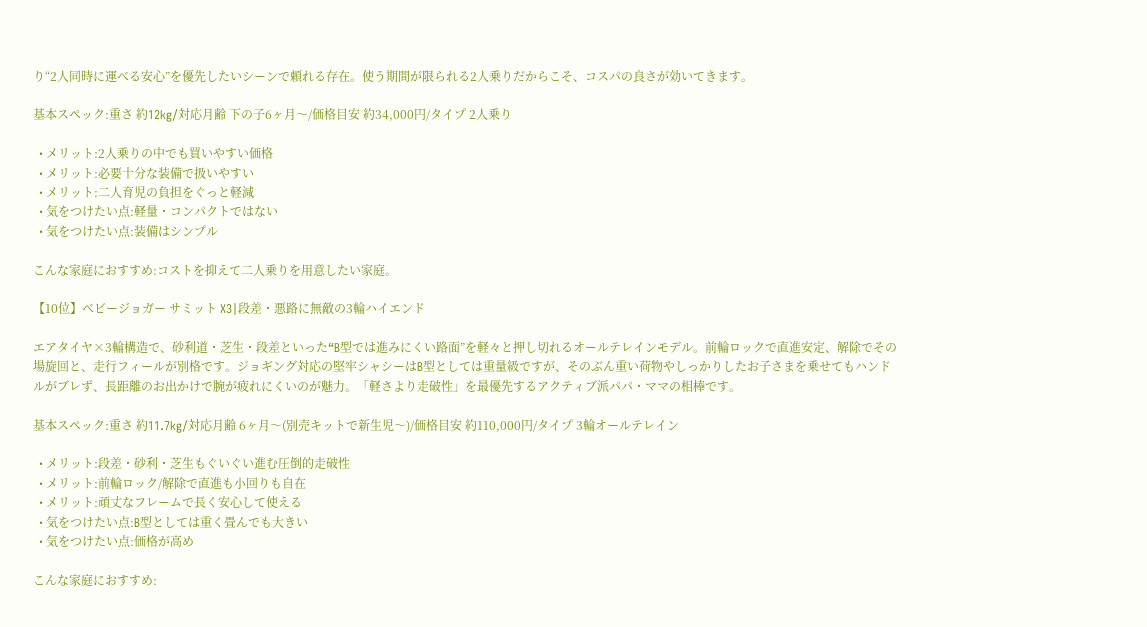り“2人同時に運べる安心”を優先したいシーンで頼れる存在。使う期間が限られる2人乗りだからこそ、コスパの良さが効いてきます。

基本スペック:重さ 約12kg/対応月齢 下の子6ヶ月〜/価格目安 約34,000円/タイプ 2人乗り

  • メリット:2人乗りの中でも買いやすい価格
  • メリット:必要十分な装備で扱いやすい
  • メリット:二人育児の負担をぐっと軽減
  • 気をつけたい点:軽量・コンパクトではない
  • 気をつけたい点:装備はシンプル

こんな家庭におすすめ:コストを抑えて二人乗りを用意したい家庭。

【10位】ベビージョガー サミット X3|段差・悪路に無敵の3輪ハイエンド

エアタイヤ×3輪構造で、砂利道・芝生・段差といった“B型では進みにくい路面”を軽々と押し切れるオールテレインモデル。前輪ロックで直進安定、解除でその場旋回と、走行フィールが別格です。ジョギング対応の堅牢シャシーはB型としては重量級ですが、そのぶん重い荷物やしっかりしたお子さまを乗せてもハンドルがブレず、長距離のお出かけで腕が疲れにくいのが魅力。「軽さより走破性」を最優先するアクティブ派パパ・ママの相棒です。

基本スペック:重さ 約11.7kg/対応月齢 6ヶ月〜(別売キットで新生児〜)/価格目安 約110,000円/タイプ 3輪オールテレイン

  • メリット:段差・砂利・芝生もぐいぐい進む圧倒的走破性
  • メリット:前輪ロック/解除で直進も小回りも自在
  • メリット:頑丈なフレームで長く安心して使える
  • 気をつけたい点:B型としては重く畳んでも大きい
  • 気をつけたい点:価格が高め

こんな家庭におすすめ: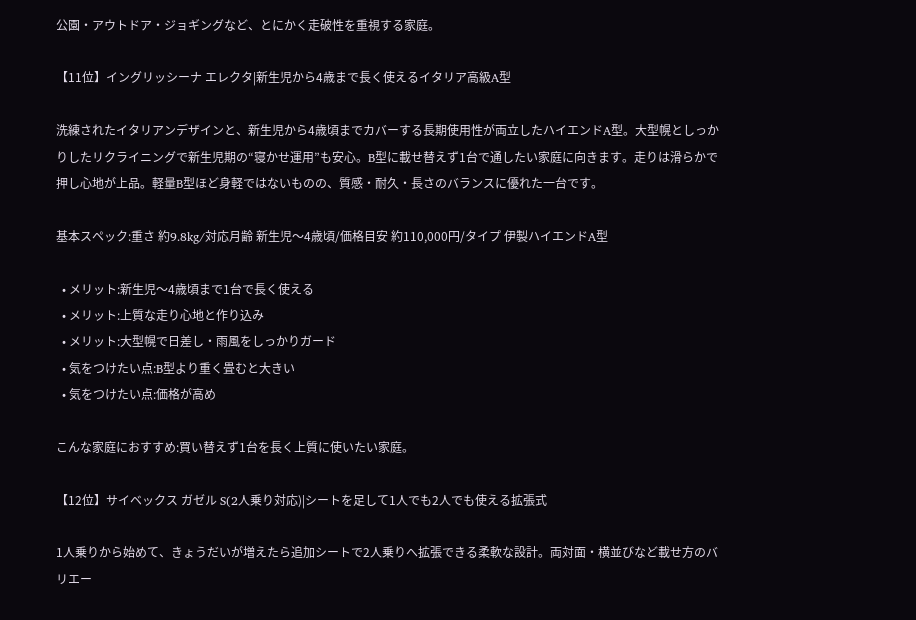公園・アウトドア・ジョギングなど、とにかく走破性を重視する家庭。

【11位】イングリッシーナ エレクタ|新生児から4歳まで長く使えるイタリア高級A型

洗練されたイタリアンデザインと、新生児から4歳頃までカバーする長期使用性が両立したハイエンドA型。大型幌としっかりしたリクライニングで新生児期の“寝かせ運用”も安心。B型に載せ替えず1台で通したい家庭に向きます。走りは滑らかで押し心地が上品。軽量B型ほど身軽ではないものの、質感・耐久・長さのバランスに優れた一台です。

基本スペック:重さ 約9.8kg/対応月齢 新生児〜4歳頃/価格目安 約110,000円/タイプ 伊製ハイエンドA型

  • メリット:新生児〜4歳頃まで1台で長く使える
  • メリット:上質な走り心地と作り込み
  • メリット:大型幌で日差し・雨風をしっかりガード
  • 気をつけたい点:B型より重く畳むと大きい
  • 気をつけたい点:価格が高め

こんな家庭におすすめ:買い替えず1台を長く上質に使いたい家庭。

【12位】サイベックス ガゼル S(2人乗り対応)|シートを足して1人でも2人でも使える拡張式

1人乗りから始めて、きょうだいが増えたら追加シートで2人乗りへ拡張できる柔軟な設計。両対面・横並びなど載せ方のバリエー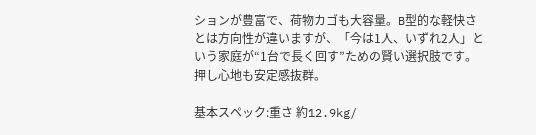ションが豊富で、荷物カゴも大容量。B型的な軽快さとは方向性が違いますが、「今は1人、いずれ2人」という家庭が“1台で長く回す”ための賢い選択肢です。押し心地も安定感抜群。

基本スペック:重さ 約12.9kg/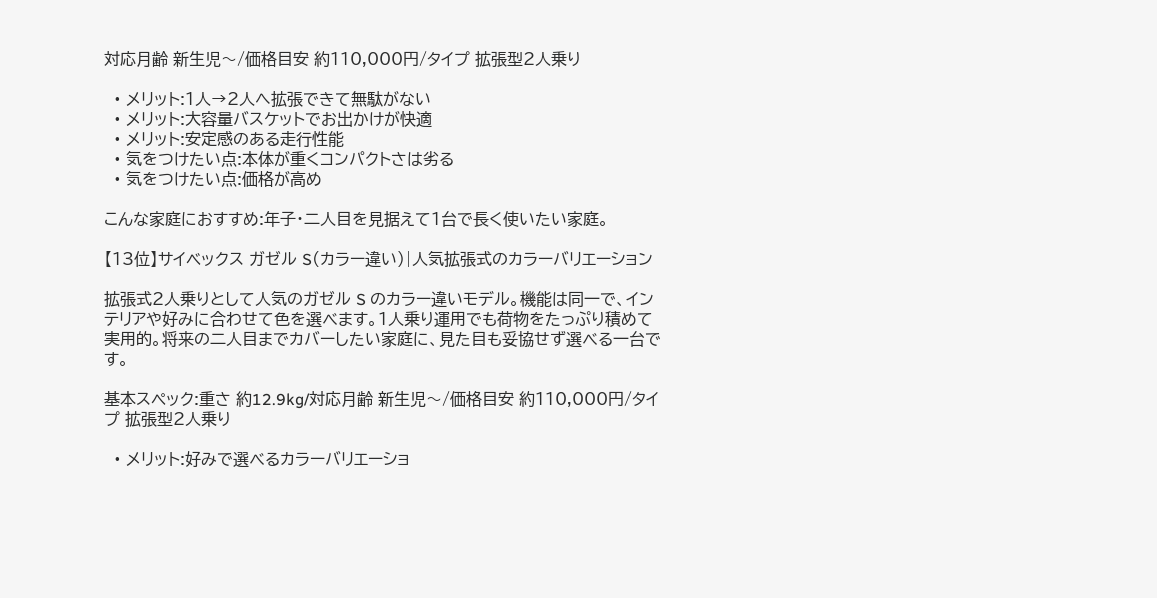対応月齢 新生児〜/価格目安 約110,000円/タイプ 拡張型2人乗り

  • メリット:1人→2人へ拡張できて無駄がない
  • メリット:大容量バスケットでお出かけが快適
  • メリット:安定感のある走行性能
  • 気をつけたい点:本体が重くコンパクトさは劣る
  • 気をつけたい点:価格が高め

こんな家庭におすすめ:年子・二人目を見据えて1台で長く使いたい家庭。

【13位】サイベックス ガゼル S(カラー違い)|人気拡張式のカラーバリエーション

拡張式2人乗りとして人気のガゼル S のカラー違いモデル。機能は同一で、インテリアや好みに合わせて色を選べます。1人乗り運用でも荷物をたっぷり積めて実用的。将来の二人目までカバーしたい家庭に、見た目も妥協せず選べる一台です。

基本スペック:重さ 約12.9kg/対応月齢 新生児〜/価格目安 約110,000円/タイプ 拡張型2人乗り

  • メリット:好みで選べるカラーバリエーショ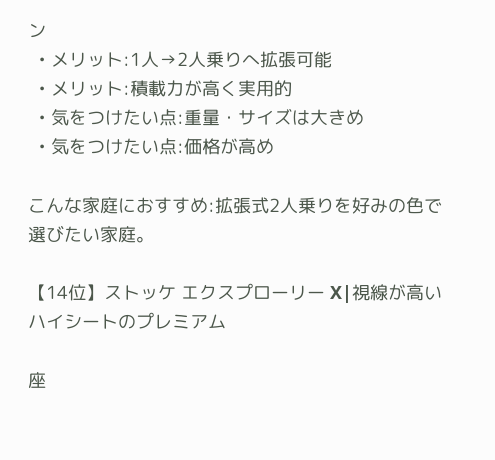ン
  • メリット:1人→2人乗りへ拡張可能
  • メリット:積載力が高く実用的
  • 気をつけたい点:重量・サイズは大きめ
  • 気をつけたい点:価格が高め

こんな家庭におすすめ:拡張式2人乗りを好みの色で選びたい家庭。

【14位】ストッケ エクスプローリー X|視線が高いハイシートのプレミアム

座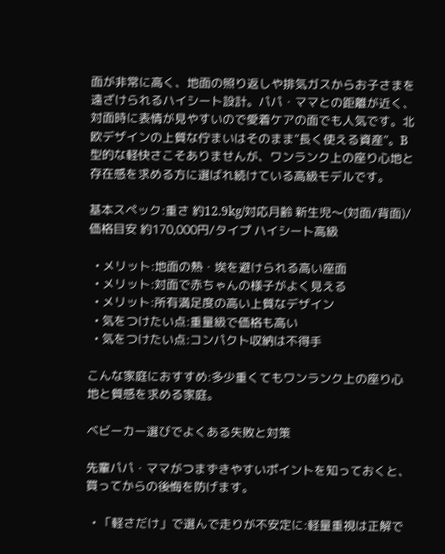面が非常に高く、地面の照り返しや排気ガスからお子さまを遠ざけられるハイシート設計。パパ・ママとの距離が近く、対面時に表情が見やすいので愛着ケアの面でも人気です。北欧デザインの上質な佇まいはそのまま“長く使える資産”。B型的な軽快さこそありませんが、ワンランク上の座り心地と存在感を求める方に選ばれ続けている高級モデルです。

基本スペック:重さ 約12.9kg/対応月齢 新生児〜(対面/背面)/価格目安 約170,000円/タイプ ハイシート高級

  • メリット:地面の熱・埃を避けられる高い座面
  • メリット:対面で赤ちゃんの様子がよく見える
  • メリット:所有満足度の高い上質なデザイン
  • 気をつけたい点:重量級で価格も高い
  • 気をつけたい点:コンパクト収納は不得手

こんな家庭におすすめ:多少重くてもワンランク上の座り心地と質感を求める家庭。

ベビーカー選びでよくある失敗と対策

先輩パパ・ママがつまずきやすいポイントを知っておくと、買ってからの後悔を防げます。

  • 「軽さだけ」で選んで走りが不安定に:軽量重視は正解で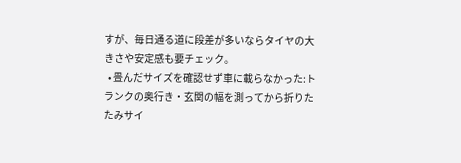すが、毎日通る道に段差が多いならタイヤの大きさや安定感も要チェック。
  • 畳んだサイズを確認せず車に載らなかった:トランクの奥行き・玄関の幅を測ってから折りたたみサイ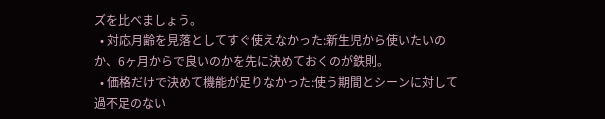ズを比べましょう。
  • 対応月齢を見落としてすぐ使えなかった:新生児から使いたいのか、6ヶ月からで良いのかを先に決めておくのが鉄則。
  • 価格だけで決めて機能が足りなかった:使う期間とシーンに対して過不足のない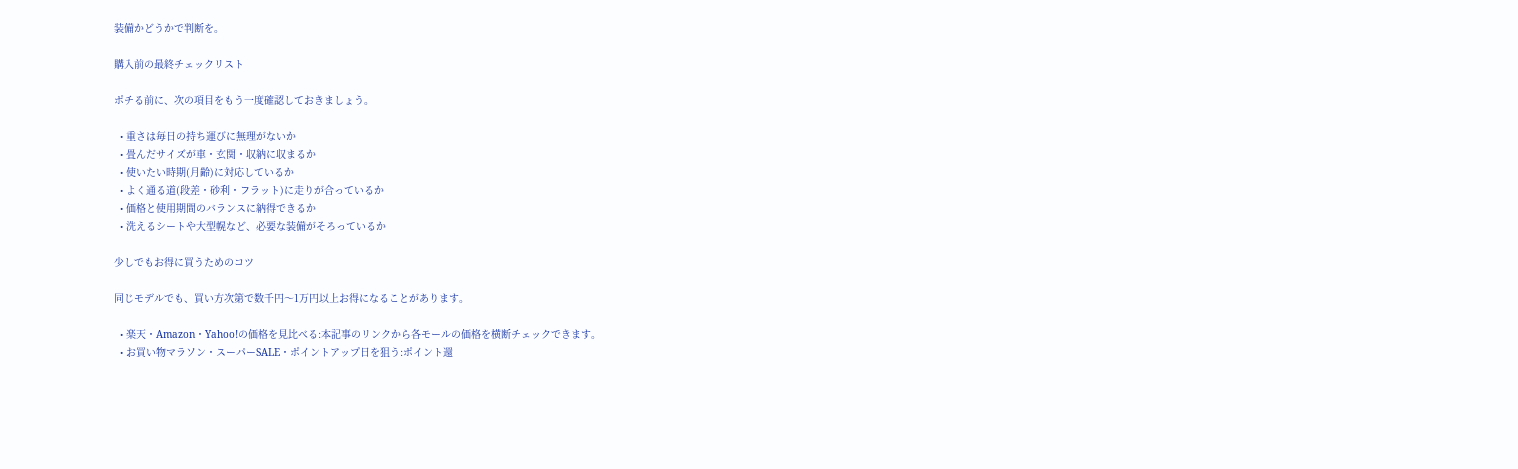装備かどうかで判断を。

購入前の最終チェックリスト

ポチる前に、次の項目をもう一度確認しておきましょう。

  • 重さは毎日の持ち運びに無理がないか
  • 畳んだサイズが車・玄関・収納に収まるか
  • 使いたい時期(月齢)に対応しているか
  • よく通る道(段差・砂利・フラット)に走りが合っているか
  • 価格と使用期間のバランスに納得できるか
  • 洗えるシートや大型幌など、必要な装備がそろっているか

少しでもお得に買うためのコツ

同じモデルでも、買い方次第で数千円〜1万円以上お得になることがあります。

  • 楽天・Amazon・Yahoo!の価格を見比べる:本記事のリンクから各モールの価格を横断チェックできます。
  • お買い物マラソン・スーパーSALE・ポイントアップ日を狙う:ポイント還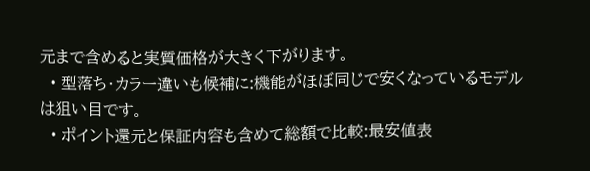元まで含めると実質価格が大きく下がります。
  • 型落ち・カラー違いも候補に:機能がほぼ同じで安くなっているモデルは狙い目です。
  • ポイント還元と保証内容も含めて総額で比較:最安値表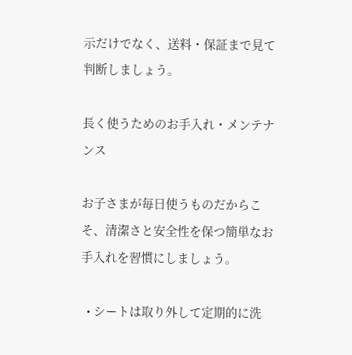示だけでなく、送料・保証まで見て判断しましょう。

長く使うためのお手入れ・メンテナンス

お子さまが毎日使うものだからこそ、清潔さと安全性を保つ簡単なお手入れを習慣にしましょう。

  • シートは取り外して定期的に洗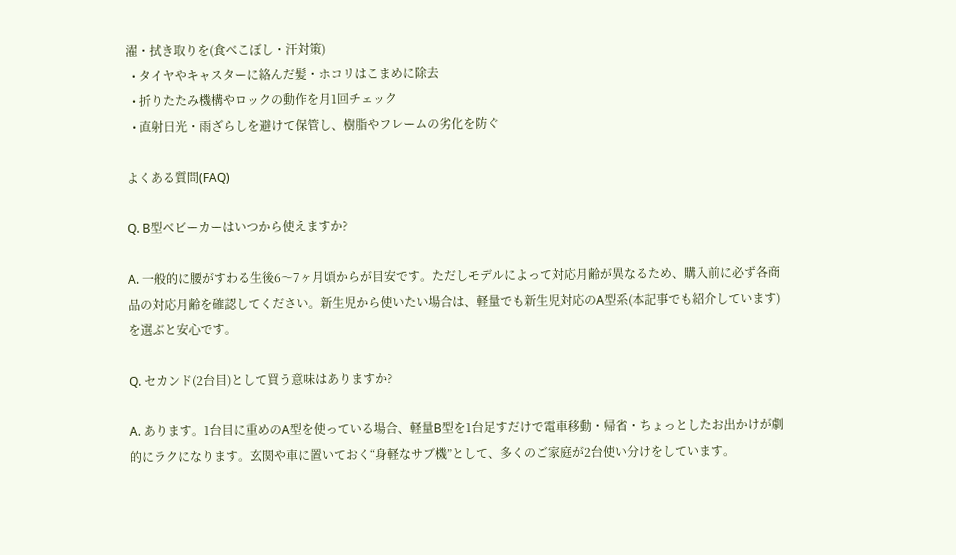濯・拭き取りを(食べこぼし・汗対策)
  • タイヤやキャスターに絡んだ髪・ホコリはこまめに除去
  • 折りたたみ機構やロックの動作を月1回チェック
  • 直射日光・雨ざらしを避けて保管し、樹脂やフレームの劣化を防ぐ

よくある質問(FAQ)

Q. B型ベビーカーはいつから使えますか?

A. 一般的に腰がすわる生後6〜7ヶ月頃からが目安です。ただしモデルによって対応月齢が異なるため、購入前に必ず各商品の対応月齢を確認してください。新生児から使いたい場合は、軽量でも新生児対応のA型系(本記事でも紹介しています)を選ぶと安心です。

Q. セカンド(2台目)として買う意味はありますか?

A. あります。1台目に重めのA型を使っている場合、軽量B型を1台足すだけで電車移動・帰省・ちょっとしたお出かけが劇的にラクになります。玄関や車に置いておく“身軽なサブ機”として、多くのご家庭が2台使い分けをしています。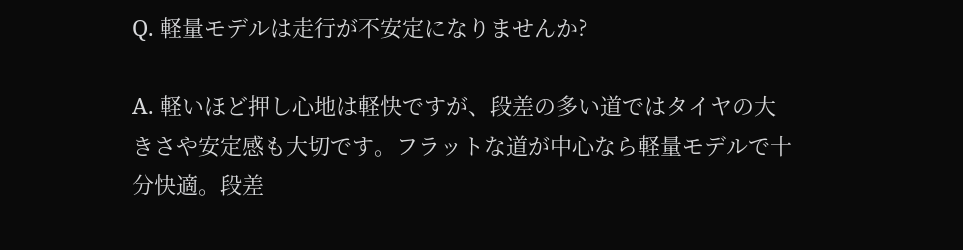Q. 軽量モデルは走行が不安定になりませんか?

A. 軽いほど押し心地は軽快ですが、段差の多い道ではタイヤの大きさや安定感も大切です。フラットな道が中心なら軽量モデルで十分快適。段差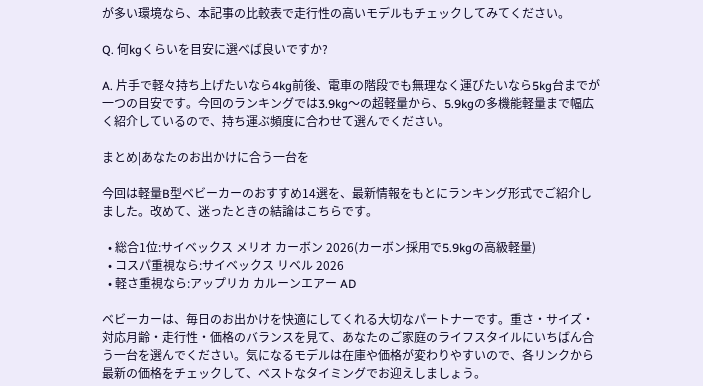が多い環境なら、本記事の比較表で走行性の高いモデルもチェックしてみてください。

Q. 何kgくらいを目安に選べば良いですか?

A. 片手で軽々持ち上げたいなら4kg前後、電車の階段でも無理なく運びたいなら5kg台までが一つの目安です。今回のランキングでは3.9kg〜の超軽量から、5.9kgの多機能軽量まで幅広く紹介しているので、持ち運ぶ頻度に合わせて選んでください。

まとめ|あなたのお出かけに合う一台を

今回は軽量B型ベビーカーのおすすめ14選を、最新情報をもとにランキング形式でご紹介しました。改めて、迷ったときの結論はこちらです。

  • 総合1位:サイベックス メリオ カーボン 2026(カーボン採用で5.9kgの高級軽量)
  • コスパ重視なら:サイベックス リベル 2026
  • 軽さ重視なら:アップリカ カルーンエアー AD

ベビーカーは、毎日のお出かけを快適にしてくれる大切なパートナーです。重さ・サイズ・対応月齢・走行性・価格のバランスを見て、あなたのご家庭のライフスタイルにいちばん合う一台を選んでください。気になるモデルは在庫や価格が変わりやすいので、各リンクから最新の価格をチェックして、ベストなタイミングでお迎えしましょう。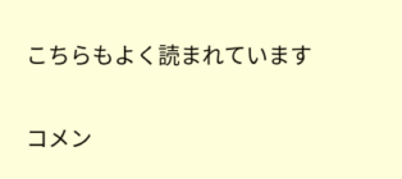こちらもよく読まれています

コメン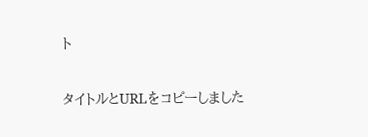ト

タイトルとURLをコピーしました